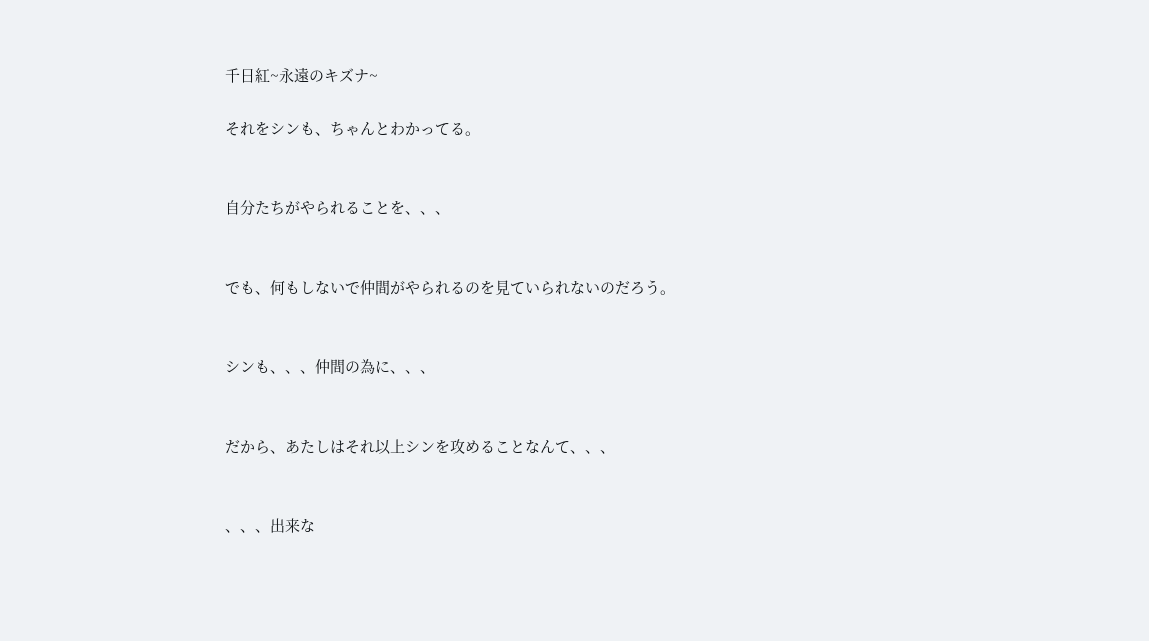千日紅~永遠のキズナ~

それをシンも、ちゃんとわかってる。


自分たちがやられることを、、、


でも、何もしないで仲間がやられるのを見ていられないのだろう。


シンも、、、仲間の為に、、、


だから、あたしはそれ以上シンを攻めることなんて、、、


、、、出来な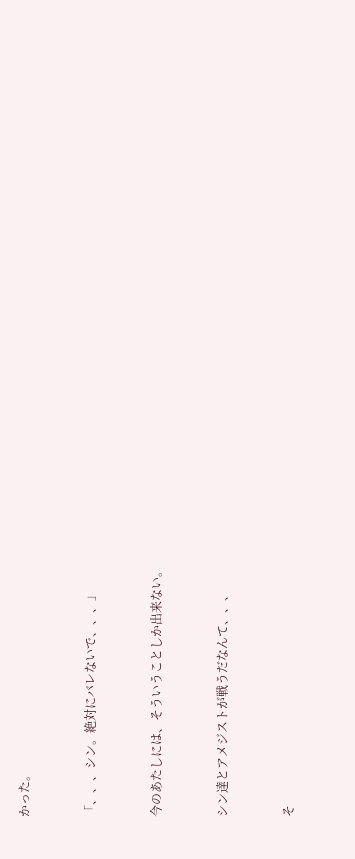かった。


「、、、シン。絶対にバレないで、、、」


今のあたしには、そういうことしか出来ない。


シン達とアメジストが戦うだなんて、、、


そ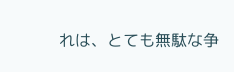れは、とても無駄な争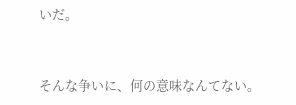いだ。


そんな争いに、何の意味なんてない。